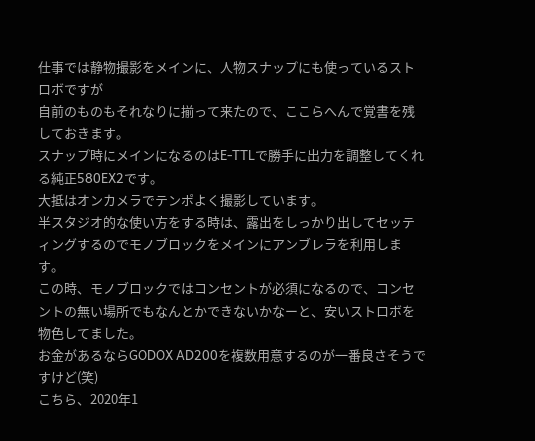仕事では静物撮影をメインに、人物スナップにも使っているストロボですが
自前のものもそれなりに揃って来たので、ここらへんで覚書を残しておきます。
スナップ時にメインになるのはE-TTLで勝手に出力を調整してくれる純正580EX2です。
大抵はオンカメラでテンポよく撮影しています。
半スタジオ的な使い方をする時は、露出をしっかり出してセッティングするのでモノブロックをメインにアンブレラを利用します。
この時、モノブロックではコンセントが必須になるので、コンセントの無い場所でもなんとかできないかなーと、安いストロボを物色してました。
お金があるならGODOX AD200を複数用意するのが一番良さそうですけど(笑)
こちら、2020年1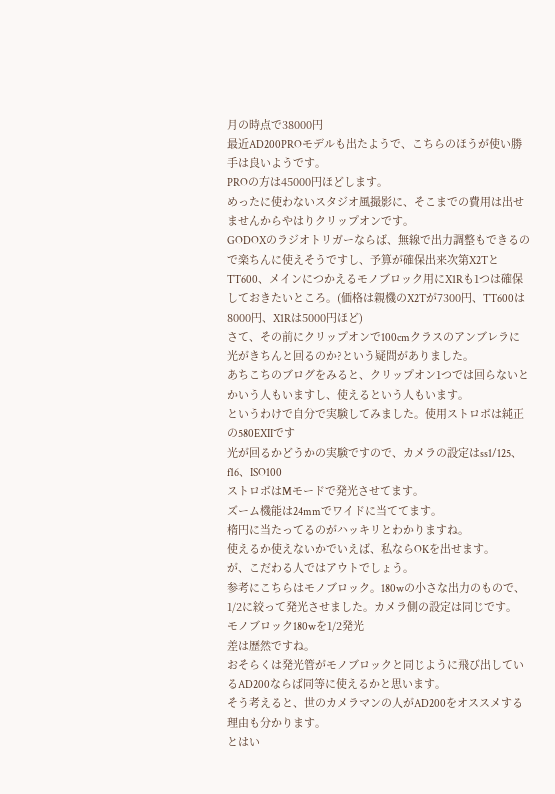月の時点で38000円
最近AD200PROモデルも出たようで、こちらのほうが使い勝手は良いようです。
PROの方は45000円ほどします。
めったに使わないスタジオ風撮影に、そこまでの費用は出せませんからやはりクリップオンです。
GODOXのラジオトリガーならば、無線で出力調整もできるので楽ちんに使えそうですし、予算が確保出来次第X2TとTT600、メインにつかえるモノブロック用にX1Rも1つは確保しておきたいところ。(価格は親機のX2Tが7300円、TT600は8000円、X1Rは5000円ほど)
さて、その前にクリップオンで100cmクラスのアンブレラに光がきちんと回るのか?という疑問がありました。
あちこちのブログをみると、クリップオン1つでは回らないとかいう人もいますし、使えるという人もいます。
というわけで自分で実験してみました。使用ストロボは純正の580EXIIです
光が回るかどうかの実験ですので、カメラの設定はss1/125、f16、ISO100
ストロボはMモードで発光させてます。
ズーム機能は24mmでワイドに当ててます。
楕円に当たってるのがハッキリとわかりますね。
使えるか使えないかでいえば、私ならOKを出せます。
が、こだわる人ではアウトでしょう。
参考にこちらはモノブロック。180wの小さな出力のもので、1/2に絞って発光させました。カメラ側の設定は同じです。
モノブロック180wを1/2発光
差は歴然ですね。
おそらくは発光管がモノブロックと同じように飛び出しているAD200ならば同等に使えるかと思います。
そう考えると、世のカメラマンの人がAD200をオススメする理由も分かります。
とはい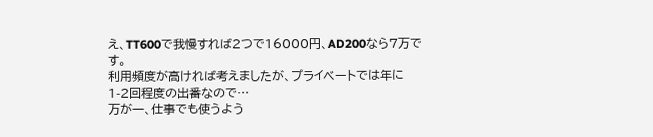え、TT600で我慢すれば2つで16000円、AD200なら7万です。
利用頻度が高ければ考えましたが、プライベートでは年に1-2回程度の出番なので…
万が一、仕事でも使うよう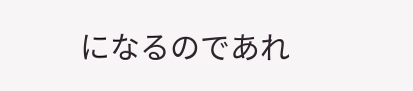になるのであれ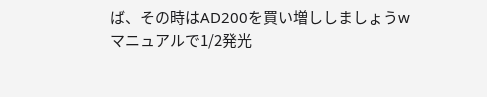ば、その時はAD200を買い増ししましょうw
マニュアルで1/2発光